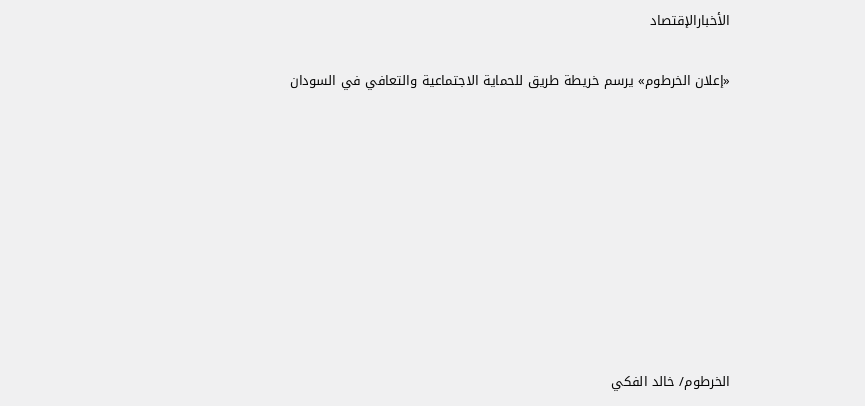الأخبارالإقتصاد

«إعلان الخرطوم» يرسم خريطة طريق للحماية الاجتماعية والتعافي في السودان









الخرطوم/ خالد الفكي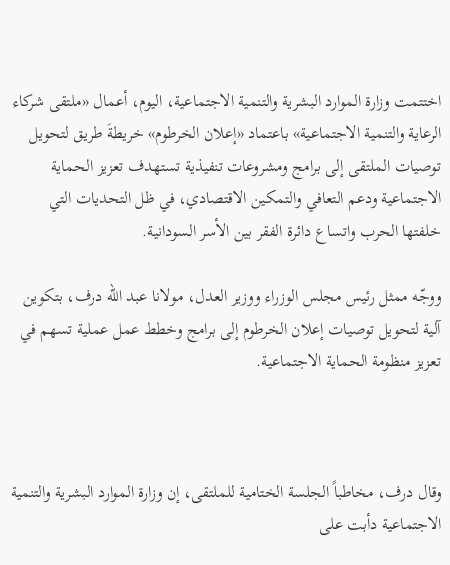اختتمت وزارة الموارد البشرية والتنمية الاجتماعية، اليوم، أعمال «ملتقى شركاء الرعاية والتنمية الاجتماعية» باعتماد «إعلان الخرطوم» خريطةَ طريق لتحويل توصيات الملتقى إلى برامج ومشروعات تنفيذية تستهدف تعزيز الحماية الاجتماعية ودعم التعافي والتمكين الاقتصادي، في ظل التحديات التي خلفتها الحرب واتساع دائرة الفقر بين الأسر السودانية.

ووجّه ممثل رئيس مجلس الوزراء ووزير العدل، مولانا عبد الله درف، بتكوين آلية لتحويل توصيات إعلان الخرطوم إلى برامج وخطط عمل عملية تسهم في تعزيز منظومة الحماية الاجتماعية.



وقال درف، مخاطباً الجلسة الختامية للملتقى، إن وزارة الموارد البشرية والتنمية الاجتماعية دأبت على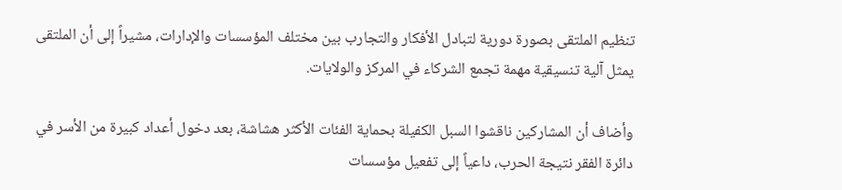تنظيم الملتقى بصورة دورية لتبادل الأفكار والتجارب بين مختلف المؤسسات والإدارات، مشيراً إلى أن الملتقى يمثل آلية تنسيقية مهمة تجمع الشركاء في المركز والولايات.

وأضاف أن المشاركين ناقشوا السبل الكفيلة بحماية الفئات الأكثر هشاشة، بعد دخول أعداد كبيرة من الأسر في دائرة الفقر نتيجة الحرب، داعياً إلى تفعيل مؤسسات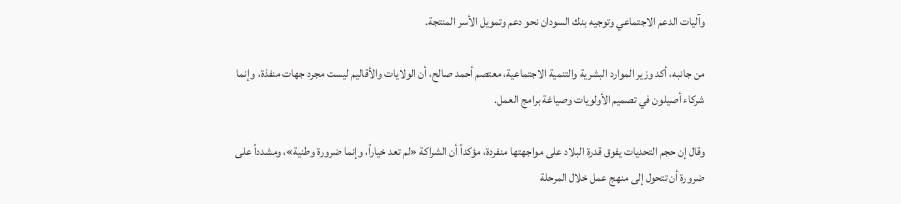وآليات الدعم الاجتماعي وتوجيه بنك السودان نحو دعم وتمويل الأسر المنتجة.

من جانبه، أكد وزير الموارد البشرية والتنمية الاجتماعية، معتصم أحمد صالح، أن الولايات والأقاليم ليست مجرد جهات منفذة، وإنما شركاء أصيلون في تصميم الأولويات وصياغة برامج العمل.

وقال إن حجم التحديات يفوق قدرة البلاد على مواجهتها منفردة، مؤكداً أن الشراكة «لم تعد خياراً، وإنما ضرورة وطنية»، ومشدداً على ضرورة أن تتحول إلى منهج عمل خلال المرحلة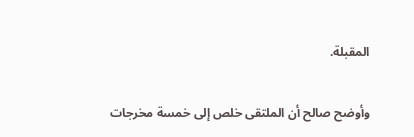المقبلة.

وأوضح صالح أن الملتقى خلص إلى خمسة مخرجات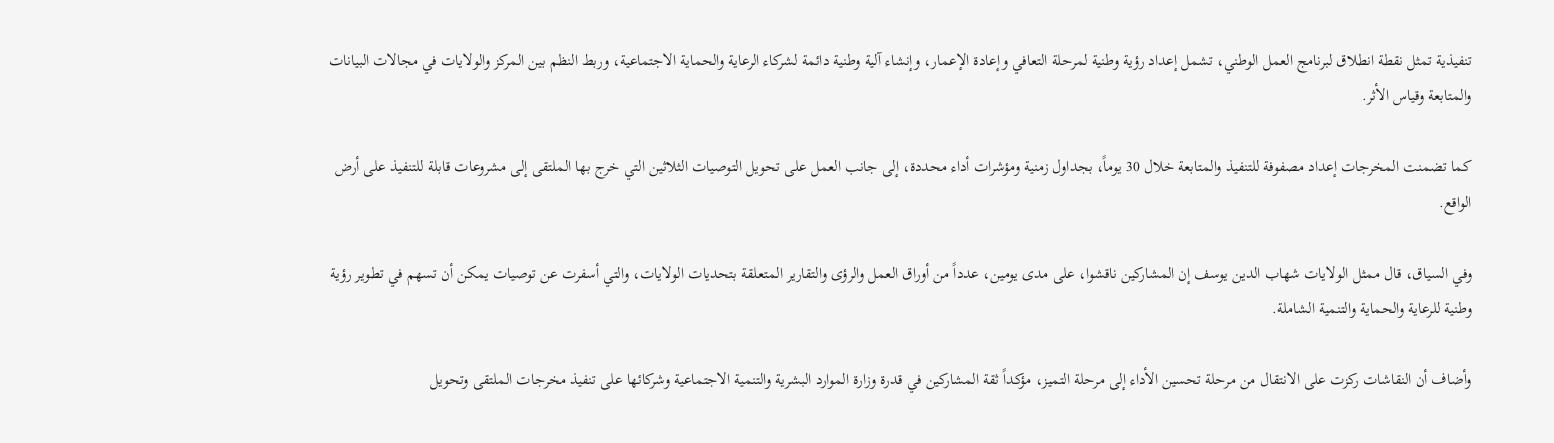تنفيذية تمثل نقطة انطلاق لبرنامج العمل الوطني، تشمل إعداد رؤية وطنية لمرحلة التعافي وإعادة الإعمار، وإنشاء آلية وطنية دائمة لشركاء الرعاية والحماية الاجتماعية، وربط النظم بين المركز والولايات في مجالات البيانات والمتابعة وقياس الأثر.

كما تضمنت المخرجات إعداد مصفوفة للتنفيذ والمتابعة خلال 30 يوماً، بجداول زمنية ومؤشرات أداء محددة، إلى جانب العمل على تحويل التوصيات الثلاثين التي خرج بها الملتقى إلى مشروعات قابلة للتنفيذ على أرض الواقع.

وفي السياق، قال ممثل الولايات شهاب الدين يوسف إن المشاركين ناقشوا، على مدى يومين، عدداً من أوراق العمل والرؤى والتقارير المتعلقة بتحديات الولايات، والتي أسفرت عن توصيات يمكن أن تسهم في تطوير رؤية وطنية للرعاية والحماية والتنمية الشاملة.

وأضاف أن النقاشات ركزت على الانتقال من مرحلة تحسين الأداء إلى مرحلة التميز، مؤكداً ثقة المشاركين في قدرة وزارة الموارد البشرية والتنمية الاجتماعية وشركائها على تنفيذ مخرجات الملتقى وتحويل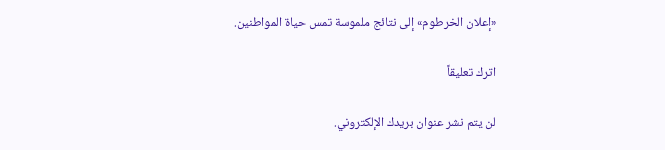«إعلان الخرطوم» إلى نتائج ملموسة تمس حياة المواطنين.

اترك تعليقاً

لن يتم نشر عنوان بريدك الإلكتروني.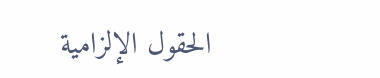الحقول الإلزامية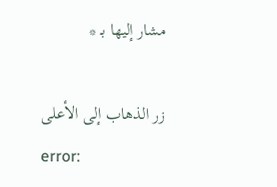مشار إليها بـ *

زر الذهاب إلى الأعلى
error: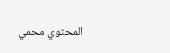المحتوي محمي